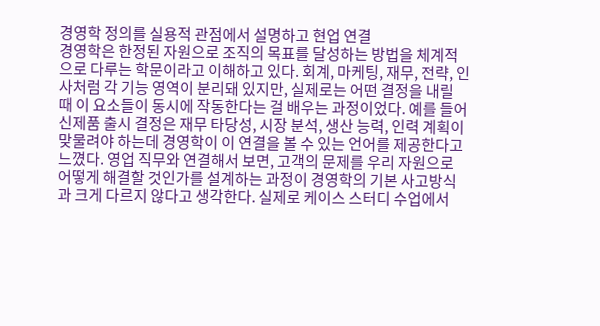경영학 정의를 실용적 관점에서 설명하고 현업 연결
경영학은 한정된 자원으로 조직의 목표를 달성하는 방법을 체계적으로 다루는 학문이라고 이해하고 있다. 회계, 마케팅, 재무, 전략, 인사처럼 각 기능 영역이 분리돼 있지만, 실제로는 어떤 결정을 내릴 때 이 요소들이 동시에 작동한다는 걸 배우는 과정이었다. 예를 들어 신제품 출시 결정은 재무 타당성, 시장 분석, 생산 능력, 인력 계획이 맞물려야 하는데 경영학이 이 연결을 볼 수 있는 언어를 제공한다고 느꼈다. 영업 직무와 연결해서 보면, 고객의 문제를 우리 자원으로 어떻게 해결할 것인가를 설계하는 과정이 경영학의 기본 사고방식과 크게 다르지 않다고 생각한다. 실제로 케이스 스터디 수업에서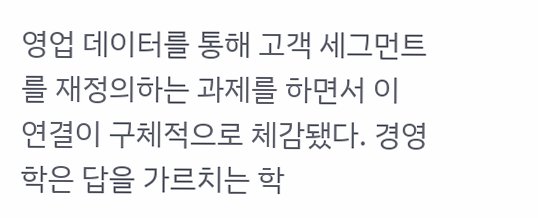영업 데이터를 통해 고객 세그먼트를 재정의하는 과제를 하면서 이 연결이 구체적으로 체감됐다. 경영학은 답을 가르치는 학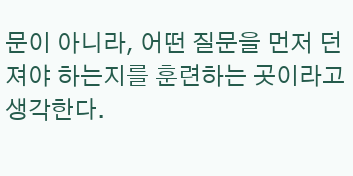문이 아니라, 어떤 질문을 먼저 던져야 하는지를 훈련하는 곳이라고 생각한다.